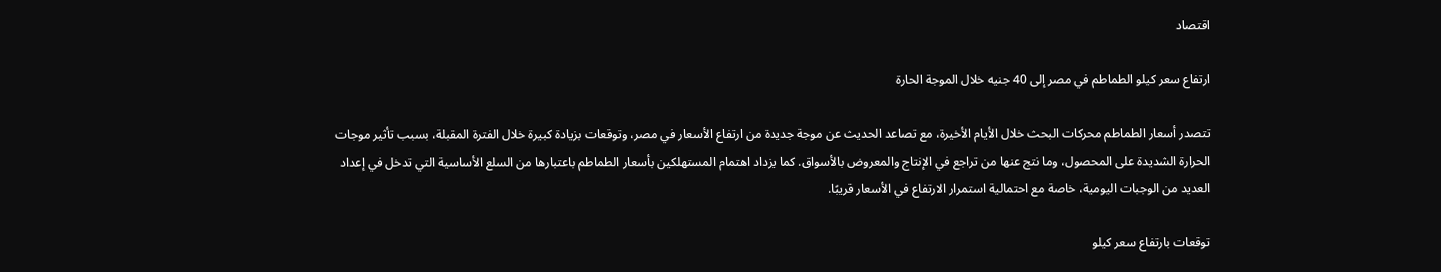اقتصاد

ارتفاع سعر كيلو الطماطم في مصر إلى 40 جنيه خلال الموجة الحارة

تتصدر أسعار الطماطم محركات البحث خلال الأيام الأخيرة، مع تصاعد الحديث عن موجة جديدة من ارتفاع الأسعار في مصر، وتوقعات بزيادة كبيرة خلال الفترة المقبلة، بسبب تأثير موجات الحرارة الشديدة على المحصول، وما نتج عنها من تراجع في الإنتاج والمعروض بالأسواق. كما يزداد اهتمام المستهلكين بأسعار الطماطم باعتبارها من السلع الأساسية التي تدخل في إعداد العديد من الوجبات اليومية، خاصة مع احتمالية استمرار الارتفاع في الأسعار قريبًا.

توقعات بارتفاع سعر كيلو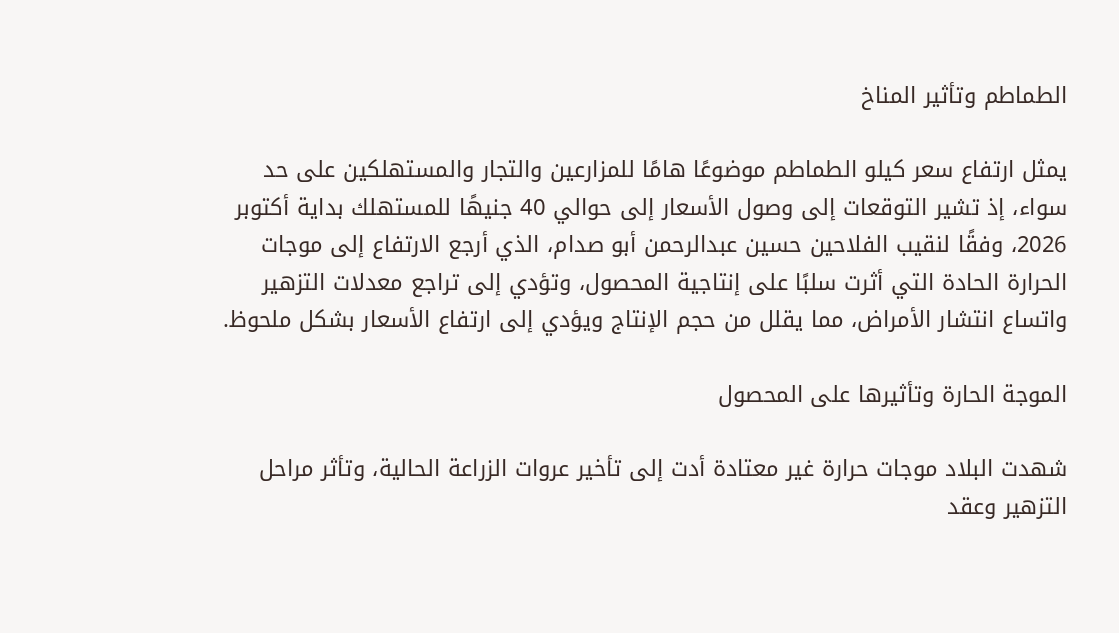الطماطم وتأثير المناخ

يمثل ارتفاع سعر كيلو الطماطم موضوعًا هامًا للمزارعين والتجار والمستهلكين على حد سواء، إذ تشير التوقعات إلى وصول الأسعار إلى حوالي 40 جنيهًا للمستهلك بداية أكتوبر 2026، وفقًا لنقيب الفلاحين حسين عبدالرحمن أبو صدام، الذي أرجع الارتفاع إلى موجات الحرارة الحادة التي أثرت سلبًا على إنتاجية المحصول، وتؤدي إلى تراجع معدلات التزهير واتساع انتشار الأمراض، مما يقلل من حجم الإنتاج ويؤدي إلى ارتفاع الأسعار بشكل ملحوظ.

الموجة الحارة وتأثيرها على المحصول

شهدت البلاد موجات حرارة غير معتادة أدت إلى تأخير عروات الزراعة الحالية، وتأثر مراحل التزهير وعقد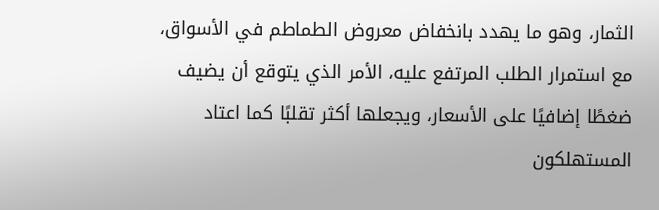الثمار، وهو ما يهدد بانخفاض معروض الطماطم في الأسواق، مع استمرار الطلب المرتفع عليه، الأمر الذي يتوقع أن يضيف ضغطًا إضافيًا على الأسعار، ويجعلها أكثر تقلبًا كما اعتاد المستهلكون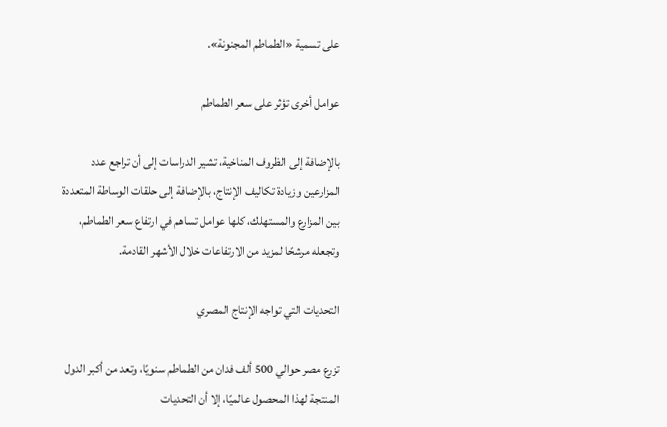على تسمية «الطماطم المجنونة».

عوامل أخرى تؤثر على سعر الطماطم

بالإضافة إلى الظروف المناخية، تشير الدراسات إلى أن تراجع عدد المزارعين وزيادة تكاليف الإنتاج، بالإضافة إلى حلقات الوساطة المتعددة بين المزارع والمستهلك، كلها عوامل تساهم في ارتفاع سعر الطماطم، وتجعله مرشحًا لمزيد من الارتفاعات خلال الأشهر القادمة.

التحديات التي تواجه الإنتاج المصري

تزرع مصر حوالي 500 ألف فدان من الطماطم سنويًا، وتعد من أكبر الدول المنتجة لهذا المحصول عالميًا، إلا أن التحديات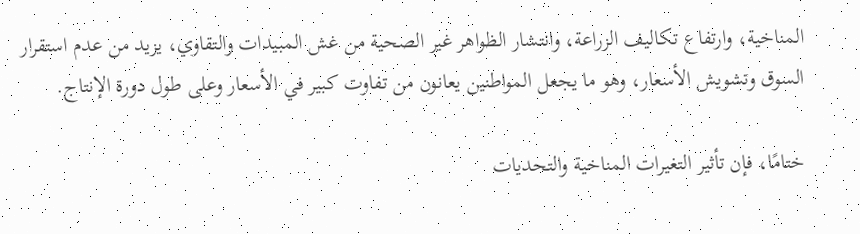المناخية، وارتفاع تكاليف الزراعة، وانتشار الظواهر غير الصحية من غش المبيدات والتقاوي، يزيد من عدم استقرار السوق وتشويش الأسعار، وهو ما يجعل المواطنين يعانون من تفاوت كبير في الأسعار وعلى طول دورة الإنتاج.

ختامًا، فإن تأثير التغيرات المناخية والتحديات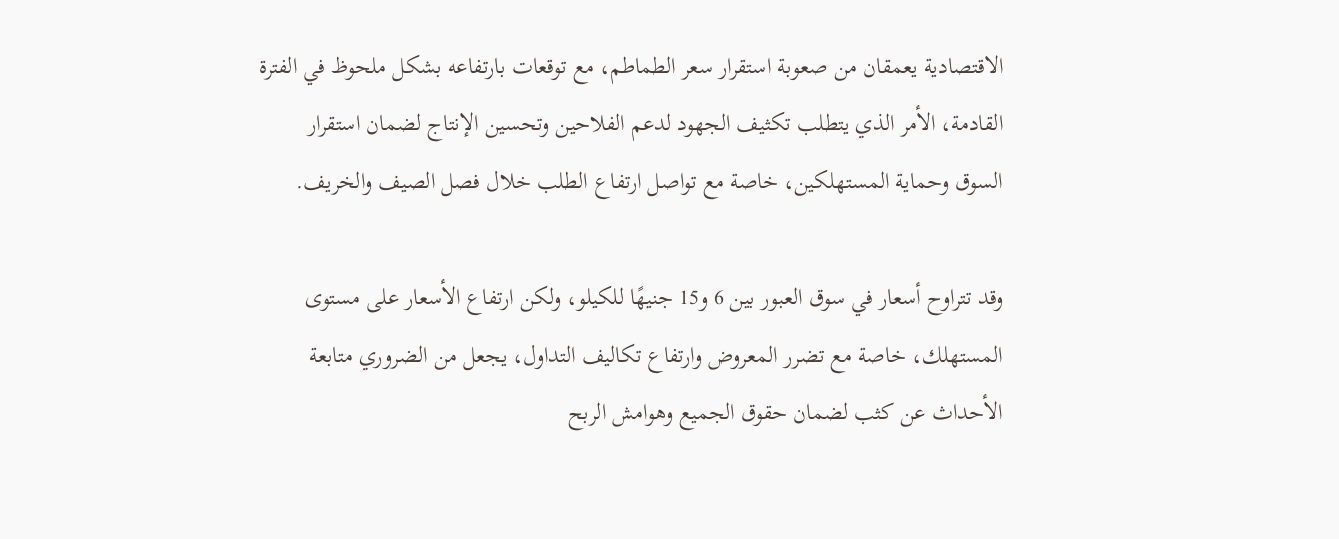الاقتصادية يعمقان من صعوبة استقرار سعر الطماطم، مع توقعات بارتفاعه بشكل ملحوظ في الفترة القادمة، الأمر الذي يتطلب تكثيف الجهود لدعم الفلاحين وتحسين الإنتاج لضمان استقرار السوق وحماية المستهلكين، خاصة مع تواصل ارتفاع الطلب خلال فصل الصيف والخريف.

وقد تتراوح أسعار في سوق العبور بين 6 و15 جنيهًا للكيلو، ولكن ارتفاع الأسعار على مستوى المستهلك، خاصة مع تضرر المعروض وارتفاع تكاليف التداول، يجعل من الضروري متابعة الأحداث عن كثب لضمان حقوق الجميع وهوامش الربح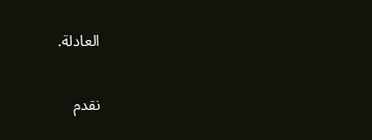العادلة.


نقدم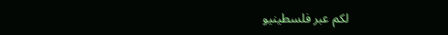لكم عبر فلسطينيو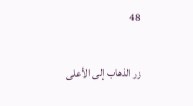48

زر الذهاب إلى الأعلى